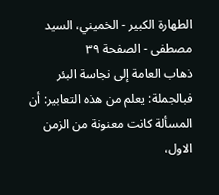الطهارة الكبير - الخميني، السيد مصطفى - الصفحة ٣٩
ذهاب العامة إلى نجاسة البئر فبالجملة: يعلم من هذه التعابير: أن المسألة كانت معنونة من الزمن الاول،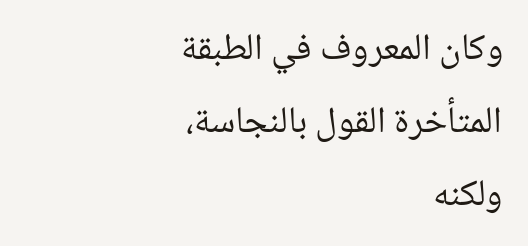وكان المعروف في الطبقة المتأخرة القول بالنجاسة، ولكنه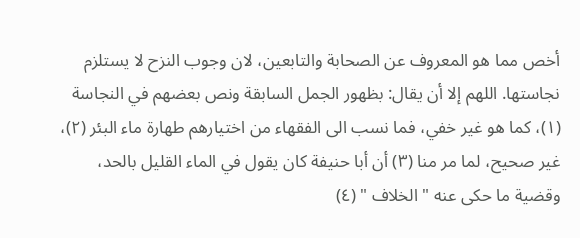أخص مما هو المعروف عن الصحابة والتابعين، لان وجوب النزح لا يستلزم نجاستها. اللهم إلا أن يقال: بظهور الجمل السابقة ونص بعضهم في النجاسة (١)، كما هو غير خفي، فما نسب الى الفقهاء من اختيارهم طهارة ماء البئر (٢)، غير صحيح، لما مر منا (٣) أن أبا حنيفة كان يقول في الماء القليل بالحد، وقضية ما حكى عنه " الخلاف " (٤)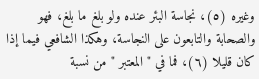وغيره (٥)، نجاسة البئر عنده ولو بلغ ما بلغ، فهو والصحابة والتابعون على النجاسة، وهكذا الشافعي فيما إذا كان قليلا (٦)، فما في " المعتبر " من نسبة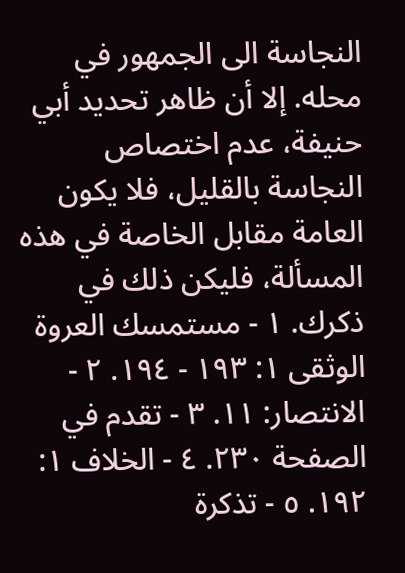النجاسة الى الجمهور في محله. إلا أن ظاهر تحديد أبي حنيفة، عدم اختصاص النجاسة بالقليل، فلا يكون العامة مقابل الخاصة في هذه المسألة، فليكن ذلك في ذكرك. ١ - مستمسك العروة الوثقى ١: ١٩٣ - ١٩٤. ٢ - الانتصار: ١١. ٣ - تقدم في الصفحة ٢٣٠. ٤ - الخلاف ١: ١٩٢. ٥ - تذكرة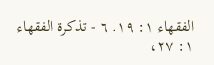الفقهاء ١: ١٩. ٦ - تذكرة الفقهاء ١: ٢٧،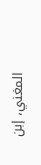المغني، إبن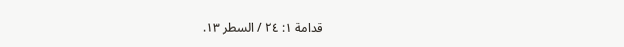قدامة ١: ٢٤ / السطر ١٣.